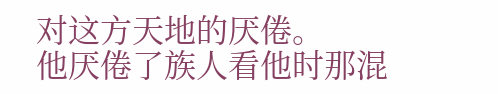对这方天地的厌倦。
他厌倦了族人看他时那混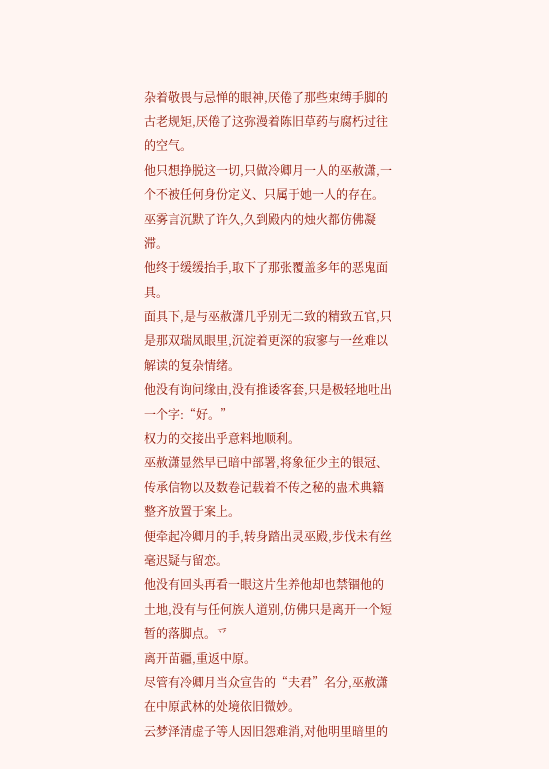杂着敬畏与忌惮的眼神,厌倦了那些束缚手脚的古老规矩,厌倦了这弥漫着陈旧草药与腐朽过往的空气。
他只想挣脱这一切,只做冷卿月一人的巫赦潇,一个不被任何身份定义、只属于她一人的存在。
巫雾言沉默了许久,久到殿内的烛火都仿佛凝滞。
他终于缓缓抬手,取下了那张覆盖多年的恶鬼面具。
面具下,是与巫赦潇几乎别无二致的精致五官,只是那双瑞凤眼里,沉淀着更深的寂寥与一丝难以解读的复杂情绪。
他没有询问缘由,没有推诿客套,只是极轻地吐出一个字:“好。”
权力的交接出乎意料地顺利。
巫赦潇显然早已暗中部署,将象征少主的银冠、传承信物以及数卷记载着不传之秘的蛊术典籍整齐放置于案上。
便牵起冷卿月的手,转身踏出灵巫殿,步伐未有丝毫迟疑与留恋。
他没有回头再看一眼这片生养他却也禁锢他的土地,没有与任何族人道别,仿佛只是离开一个短暂的落脚点。乊
离开苗疆,重返中原。
尽管有冷卿月当众宣告的“夫君”名分,巫赦潇在中原武林的处境依旧微妙。
云梦泽清虚子等人因旧怨难消,对他明里暗里的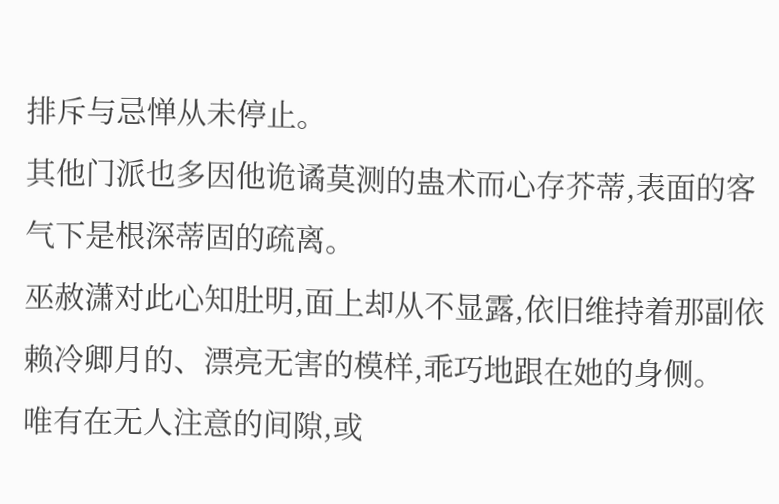排斥与忌惮从未停止。
其他门派也多因他诡谲莫测的蛊术而心存芥蒂,表面的客气下是根深蒂固的疏离。
巫赦潇对此心知肚明,面上却从不显露,依旧维持着那副依赖冷卿月的、漂亮无害的模样,乖巧地跟在她的身侧。
唯有在无人注意的间隙,或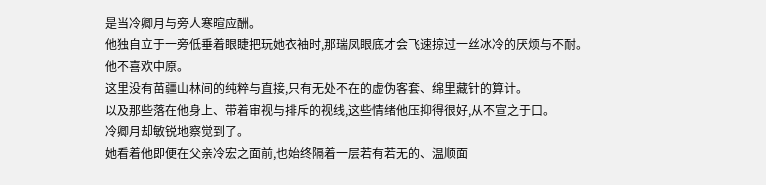是当冷卿月与旁人寒暄应酬。
他独自立于一旁低垂着眼睫把玩她衣袖时,那瑞凤眼底才会飞速掠过一丝冰冷的厌烦与不耐。
他不喜欢中原。
这里没有苗疆山林间的纯粹与直接,只有无处不在的虚伪客套、绵里藏针的算计。
以及那些落在他身上、带着审视与排斥的视线,这些情绪他压抑得很好,从不宣之于口。
冷卿月却敏锐地察觉到了。
她看着他即便在父亲冷宏之面前,也始终隔着一层若有若无的、温顺面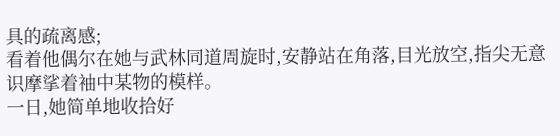具的疏离感;
看着他偶尔在她与武林同道周旋时,安静站在角落,目光放空,指尖无意识摩挲着袖中某物的模样。
一日,她简单地收拾好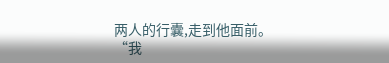两人的行囊,走到他面前。
“我